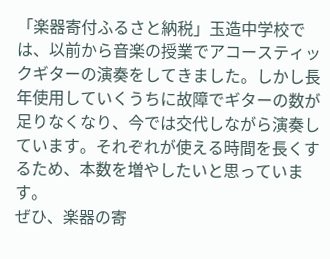「楽器寄付ふるさと納税」玉造中学校では、以前から音楽の授業でアコースティックギターの演奏をしてきました。しかし長年使用していくうちに故障でギターの数が足りなくなり、今では交代しながら演奏しています。それぞれが使える時間を長くするため、本数を増やしたいと思っています。
ぜひ、楽器の寄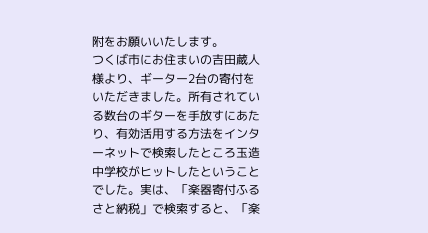附をお願いいたします。
つくば市にお住まいの吉田蔵人様より、ギーター2台の寄付をいただきました。所有されている数台のギターを手放すにあたり、有効活用する方法をインターネットで検索したところ玉造中学校がヒットしたということでした。実は、「楽器寄付ふるさと納税」で検索すると、「楽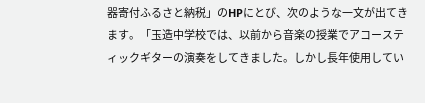器寄付ふるさと納税」のHPにとび、次のような一文が出てきます。「玉造中学校では、以前から音楽の授業でアコースティックギターの演奏をしてきました。しかし長年使用してい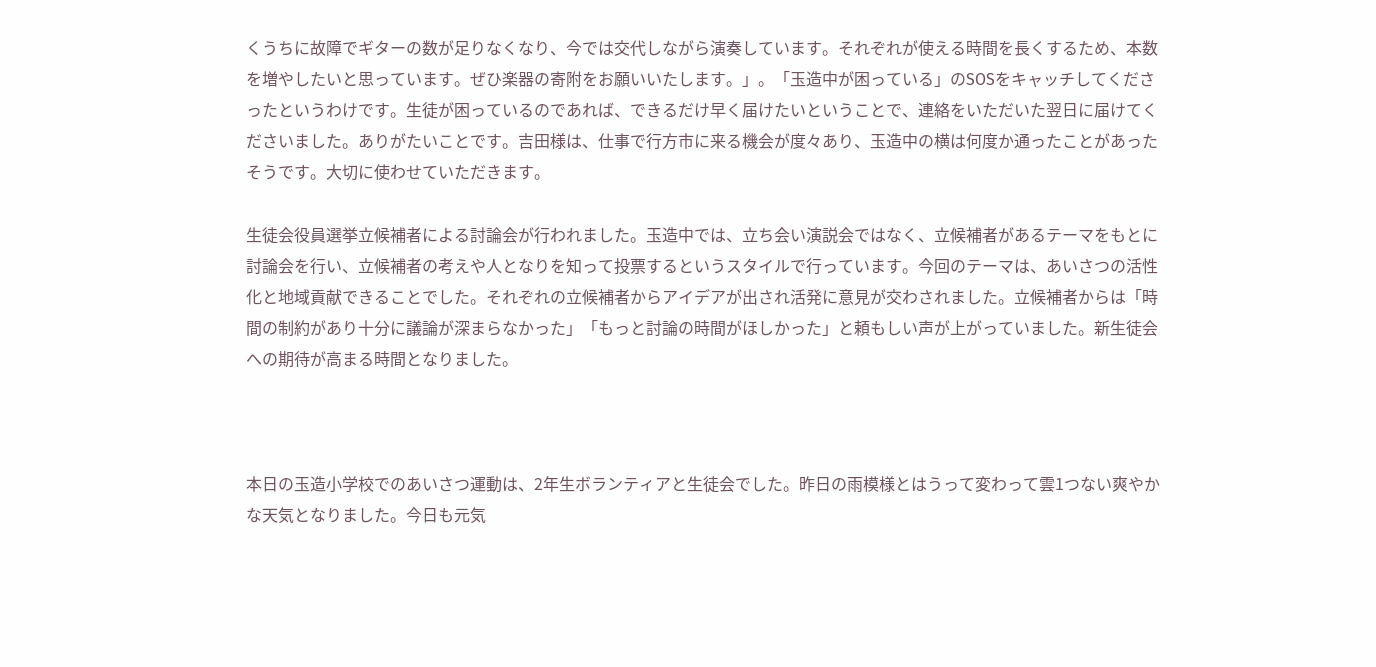くうちに故障でギターの数が足りなくなり、今では交代しながら演奏しています。それぞれが使える時間を長くするため、本数を増やしたいと思っています。ぜひ楽器の寄附をお願いいたします。」。「玉造中が困っている」のSOSをキャッチしてくださったというわけです。生徒が困っているのであれば、できるだけ早く届けたいということで、連絡をいただいた翌日に届けてくださいました。ありがたいことです。吉田様は、仕事で行方市に来る機会が度々あり、玉造中の横は何度か通ったことがあったそうです。大切に使わせていただきます。

生徒会役員選挙立候補者による討論会が行われました。玉造中では、立ち会い演説会ではなく、立候補者があるテーマをもとに討論会を行い、立候補者の考えや人となりを知って投票するというスタイルで行っています。今回のテーマは、あいさつの活性化と地域貢献できることでした。それぞれの立候補者からアイデアが出され活発に意見が交わされました。立候補者からは「時間の制約があり十分に議論が深まらなかった」「もっと討論の時間がほしかった」と頼もしい声が上がっていました。新生徒会への期待が高まる時間となりました。



本日の玉造小学校でのあいさつ運動は、2年生ボランティアと生徒会でした。昨日の雨模様とはうって変わって雲1つない爽やかな天気となりました。今日も元気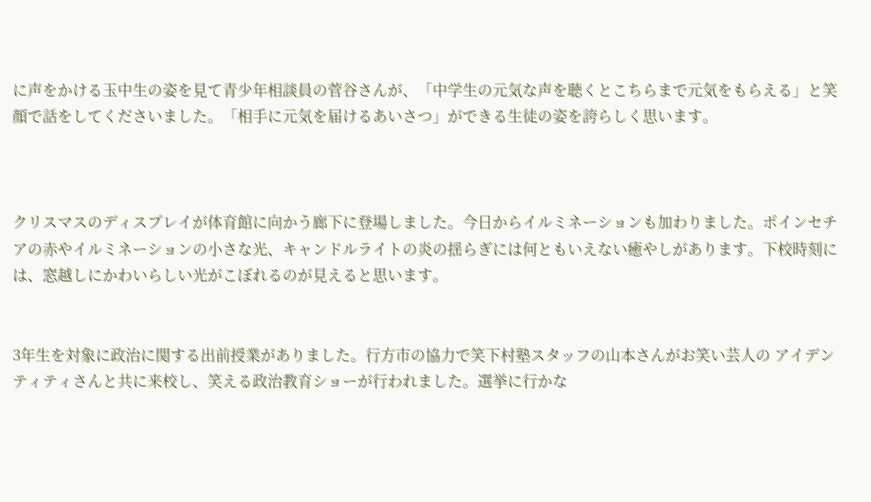に声をかける玉中生の姿を見て青少年相談員の菅谷さんが、「中学生の元気な声を聴くとこちらまで元気をもらえる」と笑顔で話をしてくださいました。「相手に元気を届けるあいさつ」ができる生徒の姿を誇らしく思います。



クリスマスのディスプレイが体育館に向かう廊下に登場しました。今日からイルミネーションも加わりました。ポインセチアの赤やイルミネーションの小さな光、キャンドルライトの炎の揺らぎには何ともいえない癒やしがあります。下校時刻には、窓越しにかわいらしい光がこぼれるのが見えると思います。


3年生を対象に政治に関する出前授業がありました。行方市の協力で笑下村塾スタッフの山本さんがお笑い芸人の アイデンティティさんと共に来校し、笑える政治教育ショーが行われました。選挙に行かな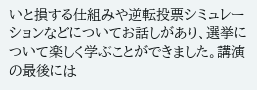いと損する仕組みや逆転投票シミュレーションなどについてお話しがあり、選挙について楽しく学ぶことができました。講演の最後には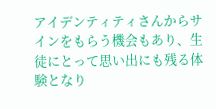アイデンティティさんからサインをもらう機会もあり、生徒にとって思い出にも残る体験となり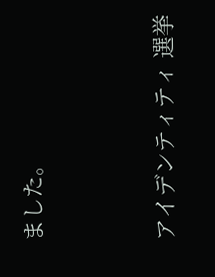ました。




アイデンティティ 選挙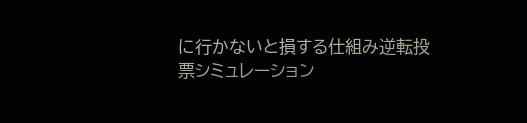に行かないと損する仕組み逆転投票シミュレーション